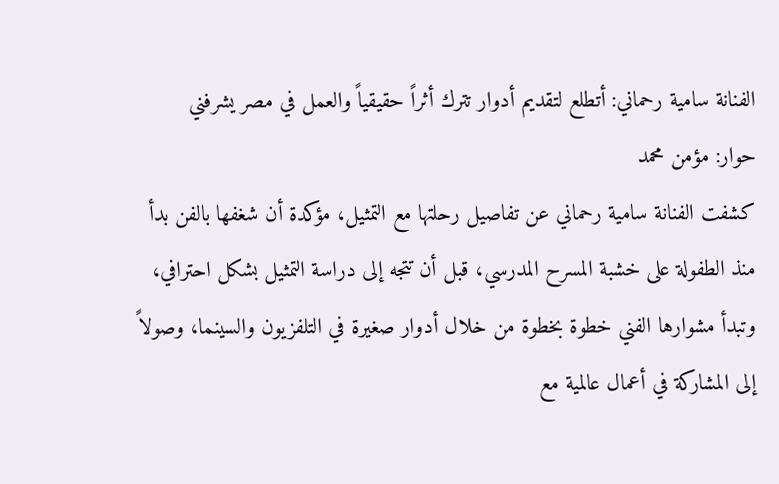الفنانة سامية رحماني: أتطلع لتقديم أدوار تترك أثراً حقيقياً والعمل في مصر يشرفني
حوار: مؤمن محمد
كشفت الفنانة سامية رحماني عن تفاصيل رحلتها مع التمثيل، مؤكدة أن شغفها بالفن بدأ منذ الطفولة على خشبة المسرح المدرسي، قبل أن تتجه إلى دراسة التمثيل بشكل احترافي، وتبدأ مشوارها الفني خطوة بخطوة من خلال أدوار صغيرة في التلفزيون والسينما، وصولاً إلى المشاركة في أعمال عالمية مع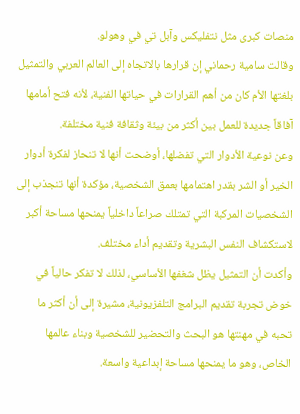منصات كبرى مثل نتفليكس وآبل تي في وهولو.
وقالت سامية رحماني إن قرارها بالاتجاه إلى العالم العربي والتمثيل بلغتها الأم كان من أهم القرارات في حياتها الفنية، لأنه فتح أمامها آفاقاً جديدة للعمل بين أكثر من بيئة وثقافة فنية مختلفة.
وعن نوعية الأدوار التي تفضلها، أوضحت أنها لا تنحاز لفكرة أدوار الخير أو الشر بقدر اهتمامها بعمق الشخصية، مؤكدة أنها تنجذب إلى الشخصيات المركبة التي تمتلك صراعاً داخلياً يمنحها مساحة أكبر لاستكشاف النفس البشرية وتقديم أداء مختلف.
وأكدت أن التمثيل يظل شغفها الأساسي، لذلك لا تفكر حالياً في خوض تجربة تقديم البرامج التلفزيونية، مشيرة إلى أن أكثر ما تحبه في مهنتها هو البحث والتحضير للشخصية وبناء عالمها الخاص، وهو ما يمنحها مساحة إبداعية واسعة.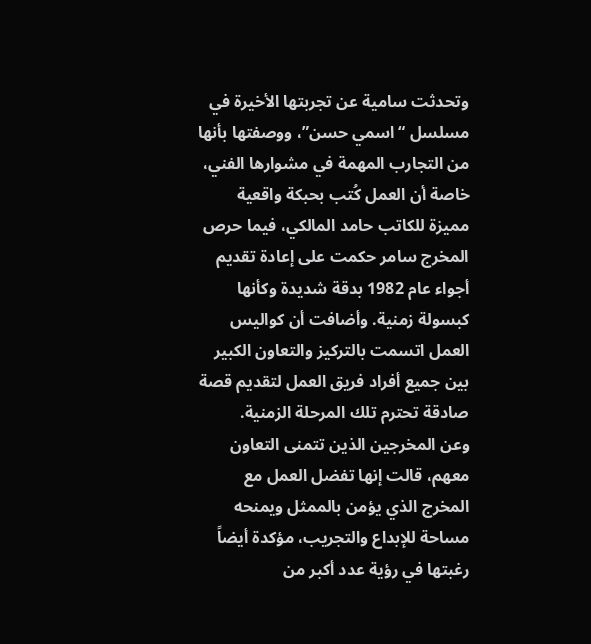وتحدثت سامية عن تجربتها الأخيرة في مسلسل “اسمي حسن”، ووصفتها بأنها من التجارب المهمة في مشوارها الفني، خاصة أن العمل كُتب بحبكة واقعية مميزة للكاتب حامد المالكي، فيما حرص المخرج سامر حكمت على إعادة تقديم أجواء عام 1982 بدقة شديدة وكأنها كبسولة زمنية. وأضافت أن كواليس العمل اتسمت بالتركيز والتعاون الكبير بين جميع أفراد فريق العمل لتقديم قصة صادقة تحترم تلك المرحلة الزمنية.
وعن المخرجين الذين تتمنى التعاون معهم، قالت إنها تفضل العمل مع المخرج الذي يؤمن بالممثل ويمنحه مساحة للإبداع والتجريب، مؤكدة أيضاً رغبتها في رؤية عدد أكبر من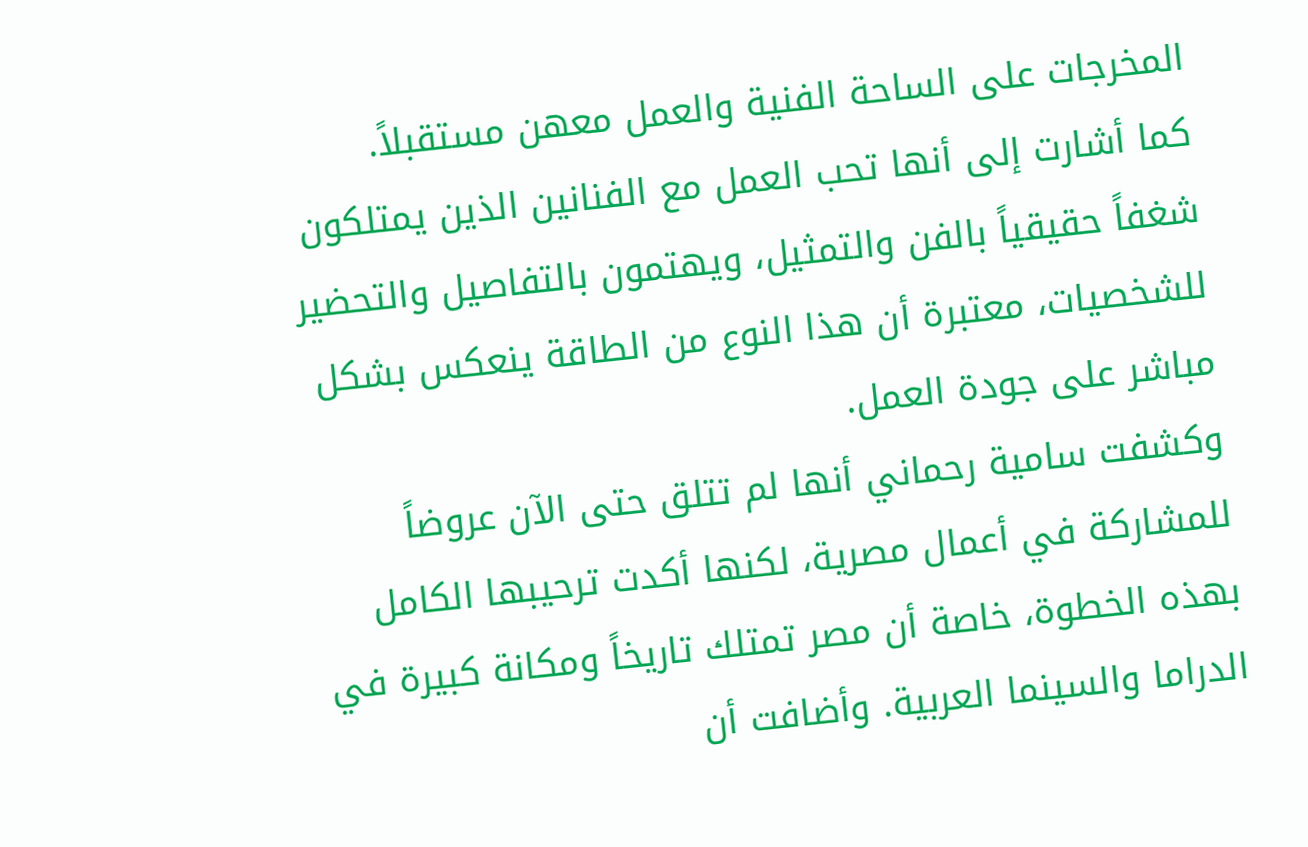المخرجات على الساحة الفنية والعمل معهن مستقبلاً.
كما أشارت إلى أنها تحب العمل مع الفنانين الذين يمتلكون شغفاً حقيقياً بالفن والتمثيل، ويهتمون بالتفاصيل والتحضير للشخصيات، معتبرة أن هذا النوع من الطاقة ينعكس بشكل مباشر على جودة العمل.
وكشفت سامية رحماني أنها لم تتلق حتى الآن عروضاً للمشاركة في أعمال مصرية، لكنها أكدت ترحيبها الكامل بهذه الخطوة، خاصة أن مصر تمتلك تاريخاً ومكانة كبيرة في الدراما والسينما العربية. وأضافت أن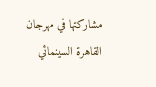مشاركتها في مهرجان القاهرة السينمائي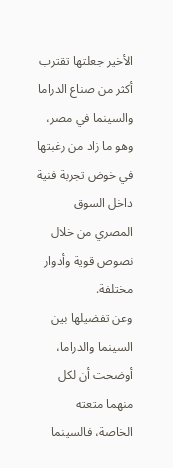الأخير جعلتها تقترب أكثر من صناع الدراما والسينما في مصر، وهو ما زاد من رغبتها في خوض تجربة فنية داخل السوق المصري من خلال نصوص قوية وأدوار مختلفة.
وعن تفضيلها بين السينما والدراما، أوضحت أن لكل منهما متعته الخاصة، فالسينما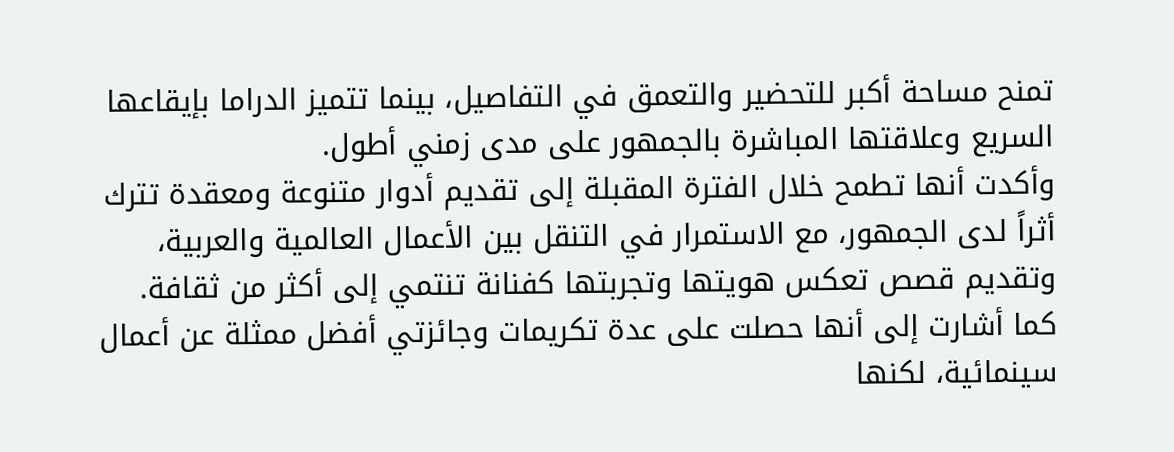تمنح مساحة أكبر للتحضير والتعمق في التفاصيل، بينما تتميز الدراما بإيقاعها السريع وعلاقتها المباشرة بالجمهور على مدى زمني أطول.
وأكدت أنها تطمح خلال الفترة المقبلة إلى تقديم أدوار متنوعة ومعقدة تترك أثراً لدى الجمهور، مع الاستمرار في التنقل بين الأعمال العالمية والعربية، وتقديم قصص تعكس هويتها وتجربتها كفنانة تنتمي إلى أكثر من ثقافة.
كما أشارت إلى أنها حصلت على عدة تكريمات وجائزتي أفضل ممثلة عن أعمال سينمائية، لكنها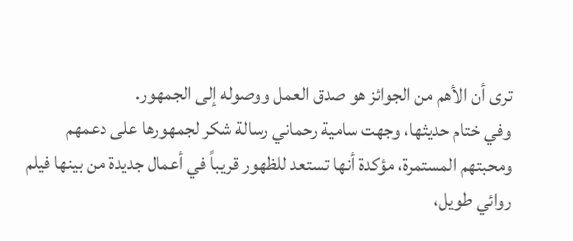ترى أن الأهم من الجوائز هو صدق العمل ووصوله إلى الجمهور.
وفي ختام حديثها، وجهت سامية رحماني رسالة شكر لجمهورها على دعمهم ومحبتهم المستمرة، مؤكدة أنها تستعد للظهور قريباً في أعمال جديدة من بينها فيلم روائي طويل،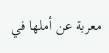معربة عن أملها في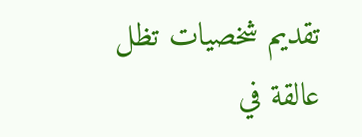تقديم شخصيات تظل عالقة في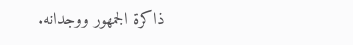ذاكرة الجمهور ووجدانه.